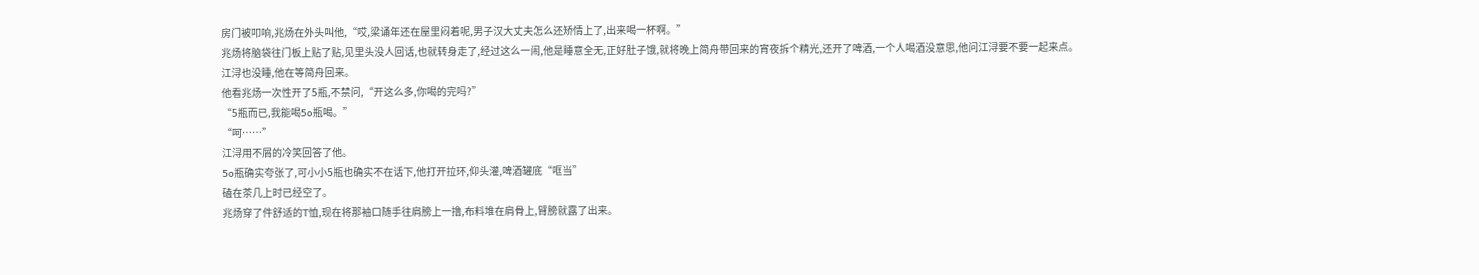房门被叩响,兆炀在外头叫他,“哎,梁诵年还在屋里闷着呢,男子汉大丈夫怎么还矫情上了,出来喝一杯啊。”
兆炀将脑袋往门板上贴了贴,见里头没人回话,也就转身走了,经过这么一闹,他是睡意全无,正好肚子饿,就将晚上简舟带回来的宵夜拆个精光,还开了啤酒,一个人喝酒没意思,他问江浔要不要一起来点。
江浔也没睡,他在等简舟回来。
他看兆炀一次性开了5瓶,不禁问,“开这么多,你喝的完吗?”
“5瓶而已,我能喝5o瓶喝。”
“呵……”
江浔用不屑的冷笑回答了他。
5o瓶确实夸张了,可小小5瓶也确实不在话下,他打开拉环,仰头灌,啤酒罐底“哐当”
磕在茶几上时已经空了。
兆炀穿了件舒适的T恤,现在将那袖口随手往肩膀上一撸,布料堆在肩骨上,臂膀就露了出来。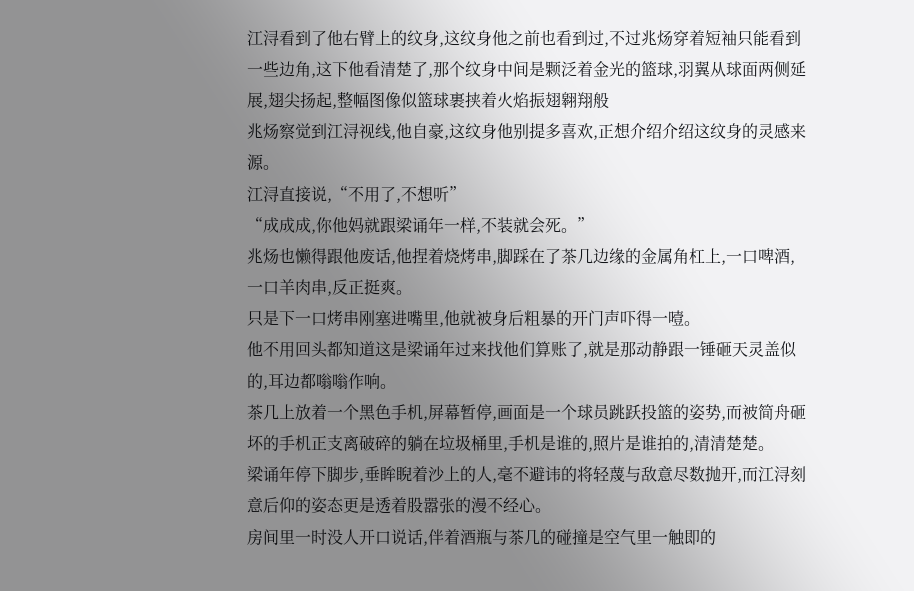江浔看到了他右臂上的纹身,这纹身他之前也看到过,不过兆炀穿着短袖只能看到一些边角,这下他看清楚了,那个纹身中间是颗泛着金光的篮球,羽翼从球面两侧延展,翅尖扬起,整幅图像似篮球裹挟着火焰振翅翱翔般
兆炀察觉到江浔视线,他自豪,这纹身他别提多喜欢,正想介绍介绍这纹身的灵感来源。
江浔直接说,“不用了,不想听”
“成成成,你他妈就跟梁诵年一样,不装就会死。”
兆炀也懒得跟他废话,他捏着烧烤串,脚踩在了茶几边缘的金属角杠上,一口啤酒,一口羊肉串,反正挺爽。
只是下一口烤串刚塞进嘴里,他就被身后粗暴的开门声吓得一噎。
他不用回头都知道这是梁诵年过来找他们算账了,就是那动静跟一锤砸天灵盖似的,耳边都嗡嗡作响。
茶几上放着一个黑色手机,屏幕暂停,画面是一个球员跳跃投篮的姿势,而被简舟砸坏的手机正支离破碎的躺在垃圾桶里,手机是谁的,照片是谁拍的,清清楚楚。
梁诵年停下脚步,垂眸睨着沙上的人,毫不避讳的将轻蔑与敌意尽数抛开,而江浔刻意后仰的姿态更是透着股嚣张的漫不经心。
房间里一时没人开口说话,伴着酒瓶与茶几的碰撞是空气里一触即的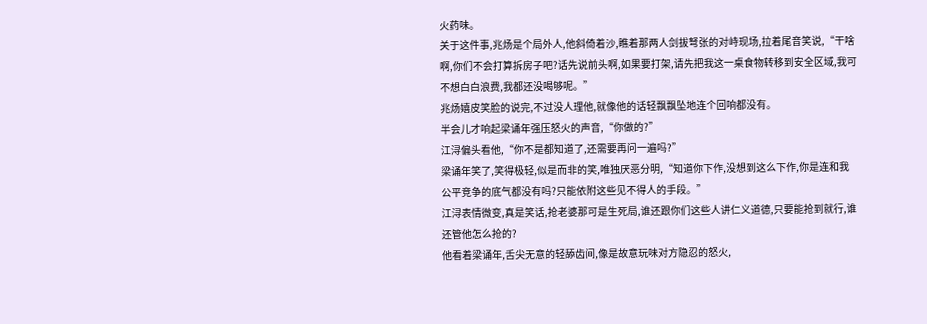火药味。
关于这件事,兆炀是个局外人,他斜倚着沙,瞧着那两人剑拔弩张的对峙现场,拉着尾音笑说,“干啥啊,你们不会打算拆房子吧?话先说前头啊,如果要打架,请先把我这一桌食物转移到安全区域,我可不想白白浪费,我都还没喝够呢。”
兆炀嬉皮笑脸的说完,不过没人理他,就像他的话轻飘飘坠地连个回响都没有。
半会儿才响起梁诵年强压怒火的声音,“你做的?”
江浔偏头看他,“你不是都知道了,还需要再问一遍吗?”
梁诵年笑了,笑得极轻,似是而非的笑,唯独厌恶分明,“知道你下作,没想到这么下作,你是连和我公平竞争的底气都没有吗?只能依附这些见不得人的手段。”
江浔表情微变,真是笑话,抢老婆那可是生死局,谁还跟你们这些人讲仁义道德,只要能抢到就行,谁还管他怎么抢的?
他看着梁诵年,舌尖无意的轻舔齿间,像是故意玩味对方隐忍的怒火,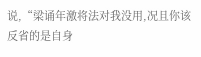说,“梁诵年激将法对我没用,况且你该反省的是自身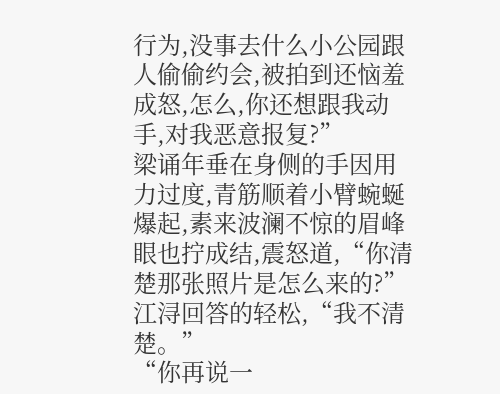行为,没事去什么小公园跟人偷偷约会,被拍到还恼羞成怒,怎么,你还想跟我动手,对我恶意报复?”
梁诵年垂在身侧的手因用力过度,青筋顺着小臂蜿蜒爆起,素来波澜不惊的眉峰眼也拧成结,震怒道,“你清楚那张照片是怎么来的?”
江浔回答的轻松,“我不清楚。”
“你再说一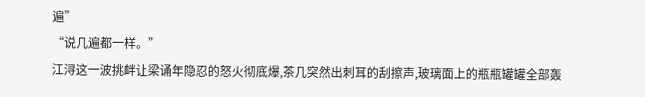遍”
“说几遍都一样。”
江浔这一波挑衅让梁诵年隐忍的怒火彻底爆,茶几突然出刺耳的刮擦声,玻璃面上的瓶瓶罐罐全部轰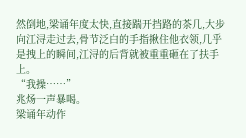然倒地,梁诵年度太快,直接踹开挡路的茶几,大步向江浔走过去,骨节泛白的手指揪住他衣领,几乎是拽上的瞬间,江浔的后背就被重重砸在了扶手上。
“我操……”
兆炀一声暴喝。
梁诵年动作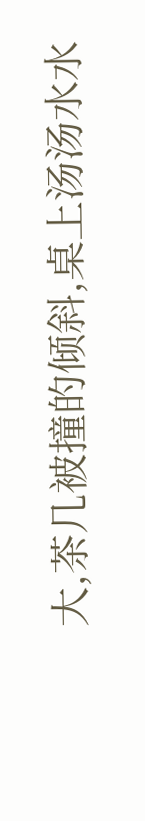大,茶几被撞的倾斜,桌上汤汤水水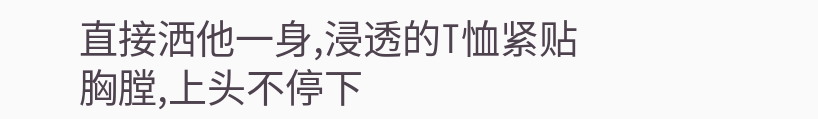直接洒他一身,浸透的T恤紧贴胸膛,上头不停下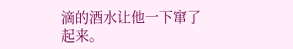滴的酒水让他一下窜了起来。